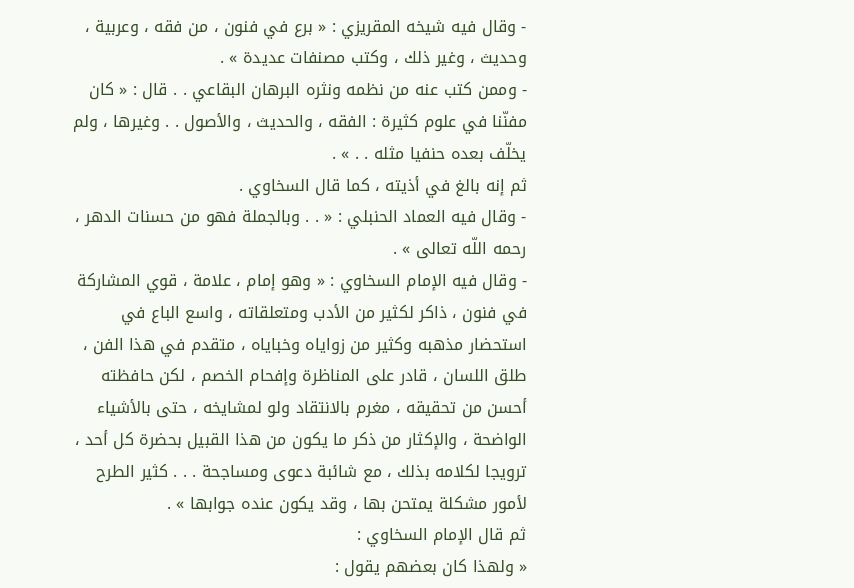- وقال فيه شيخه المقريزي : « برع في فنون ، من فقه ، وعربية ، وحديث ، وغير ذلك ، وكتب مصنفات عديدة » .
- وممن كتب عنه من نظمه ونثره البرهان البقاعي . . قال : « كان مفنّنا في علوم كثيرة : الفقه ، والحديث ، والأصول . . وغيرها ، ولم يخلّف بعده حنفيا مثله . . » .
ثم إنه بالغ في أذيته ، كما قال السخاوي .
- وقال فيه العماد الحنبلي : « . . وبالجملة فهو من حسنات الدهر ، رحمه اللّه تعالى » .
- وقال فيه الإمام السخاوي : « وهو إمام ، علامة ، قوي المشاركة في فنون ، ذاكر لكثير من الأدب ومتعلقاته ، واسع الباع في استحضار مذهبه وكثير من زواياه وخباياه ، متقدم في هذا الفن ، طلق اللسان ، قادر على المناظرة وإفحام الخصم ، لكن حافظته أحسن من تحقيقه ، مغرم بالانتقاد ولو لمشايخه ، حتى بالأشياء الواضحة ، والإكثار من ذكر ما يكون من هذا القبيل بحضرة كل أحد ، ترويجا لكلامه بذلك ، مع شائبة دعوى ومساجحة . . . كثير الطرح لأمور مشكلة يمتحن بها ، وقد يكون عنده جوابها » .
ثم قال الإمام السخاوي :
« ولهذا كان بعضهم يقول :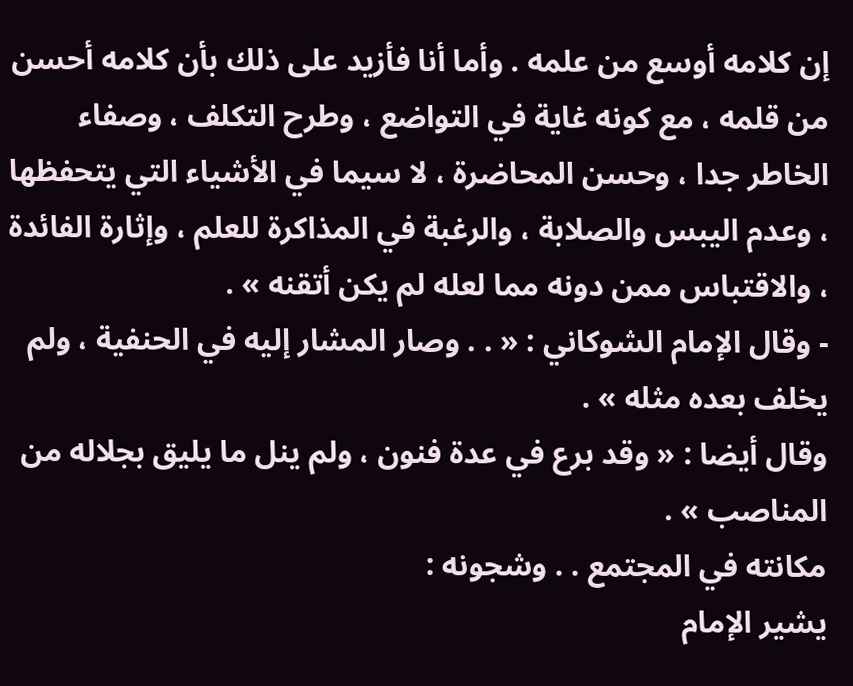إن كلامه أوسع من علمه . وأما أنا فأزيد على ذلك بأن كلامه أحسن من قلمه ، مع كونه غاية في التواضع ، وطرح التكلف ، وصفاء الخاطر جدا ، وحسن المحاضرة ، لا سيما في الأشياء التي يتحفظها ، وعدم اليبس والصلابة ، والرغبة في المذاكرة للعلم ، وإثارة الفائدة ، والاقتباس ممن دونه مما لعله لم يكن أتقنه » .
- وقال الإمام الشوكاني : « . . وصار المشار إليه في الحنفية ، ولم يخلف بعده مثله » .
وقال أيضا : « وقد برع في عدة فنون ، ولم ينل ما يليق بجلاله من المناصب » .
مكانته في المجتمع . . وشجونه :
يشير الإمام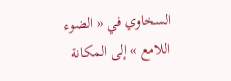السخاوي في « الضوء اللامع » إلى المكانة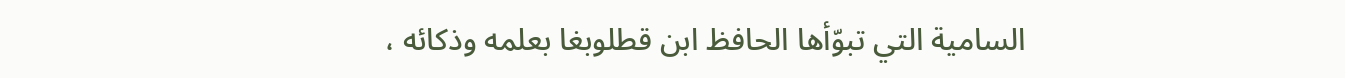السامية التي تبوّأها الحافظ ابن قطلوبغا بعلمه وذكائه ،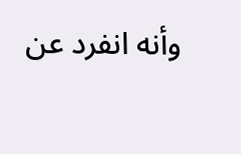وأنه انفرد عن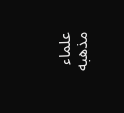علماء مذهبه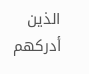الذين أدركهم